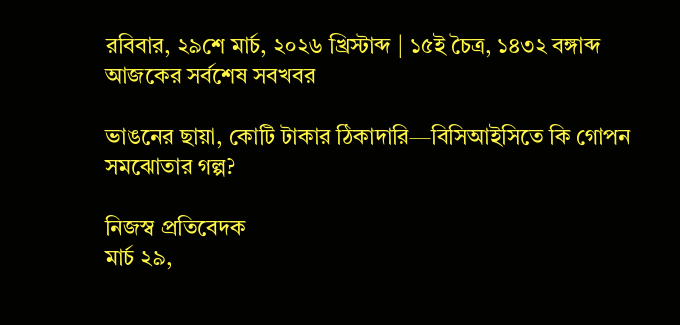রবিবার, ২৯শে মার্চ, ২০২৬ খ্রিস্টাব্দ | ১৫ই চৈত্র, ১৪৩২ বঙ্গাব্দ
আজকের সর্বশেষ সবখবর

ভাঙনের ছায়া, কোটি টাকার ঠিকাদারি—বিসিআইসিতে কি গোপন সমঝোতার গল্প?

নিজস্ব প্রতিবেদক
মার্চ ২৯,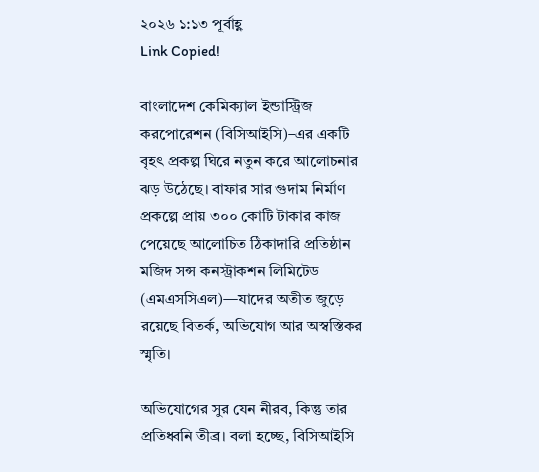২০২৬ ১:১৩ পূর্বাহ্ণ
Link Copied!

বাংলাদেশ কেমিক্যাল ইন্ডাস্ট্রিজ করপোরেশন (বিসিআইসি)–এর একটি বৃহৎ প্রকল্প ঘিরে নতুন করে আলোচনার ঝড় উঠেছে। বাফার সার গুদাম নির্মাণ প্রকল্পে প্রায় ৩০০ কোটি টাকার কাজ পেয়েছে আলোচিত ঠিকাদারি প্রতিষ্ঠান মজিদ সন্স কনস্ট্রাকশন লিমিটেড (এমএসসিএল)—যাদের অতীত জুড়ে রয়েছে বিতর্ক, অভিযোগ আর অস্বস্তিকর স্মৃতি।

অভিযোগের সুর যেন নীরব, কিন্তু তার প্রতিধ্বনি তীব্র। বলা হচ্ছে, বিসিআইসি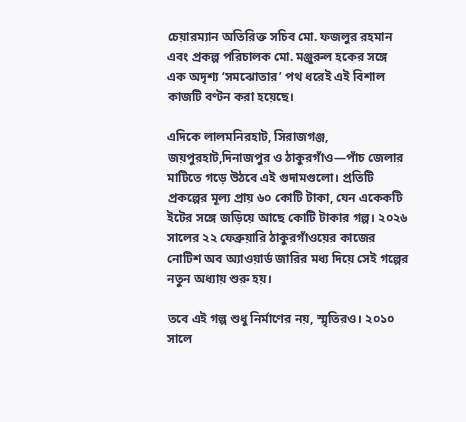চেয়ারম্যান অতিরিক্ত সচিব মো. ফজলুর রহমান এবং প্রকল্প পরিচালক মো. মঞ্জুরুল হকের সঙ্গে এক অদৃশ্য ‘সমঝোতার’ পথ ধরেই এই বিশাল কাজটি বণ্টন করা হয়েছে।

এদিকে লালমনিরহাট, সিরাজগঞ্জ, জয়পুরহাট,দিনাজপুর ও ঠাকুরগাঁও—পাঁচ জেলার মাটিতে গড়ে উঠবে এই গুদামগুলো। প্রতিটি প্রকল্পের মূল্য প্রায় ৬০ কোটি টাকা, যেন একেকটি ইটের সঙ্গে জড়িয়ে আছে কোটি টাকার গল্প। ২০২৬ সালের ২২ ফেব্রুয়ারি ঠাকুরগাঁওয়ের কাজের নোটিশ অব অ্যাওয়ার্ড জারির মধ্য দিয়ে সেই গল্পের নতুন অধ্যায় শুরু হয়।

তবে এই গল্প শুধু নির্মাণের নয়, স্মৃতিরও। ২০১০ সালে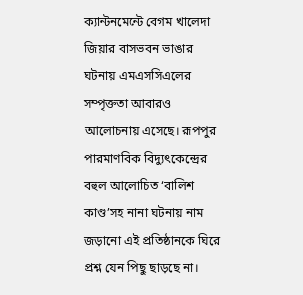ক্যান্টনমেন্টে বেগম খালেদা জিয়ার বাসভবন ভাঙার ঘটনায় এমএসসিএলের সম্পৃক্ততা আবারও আলোচনায় এসেছে। রূপপুর পারমাণবিক বিদ্যুৎকেন্দ্রের বহুল আলোচিত ‘বালিশ কাণ্ড’সহ নানা ঘটনায় নাম জড়ানো এই প্রতিষ্ঠানকে ঘিরে প্রশ্ন যেন পিছু ছাড়ছে না।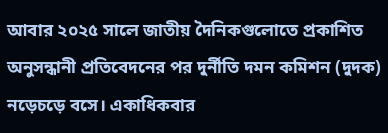আবার ২০২৫ সালে জাতীয় দৈনিকগুলোতে প্রকাশিত অনুসন্ধানী প্রতিবেদনের পর দুর্নীতি দমন কমিশন (দুদক) নড়েচড়ে বসে। একাধিকবার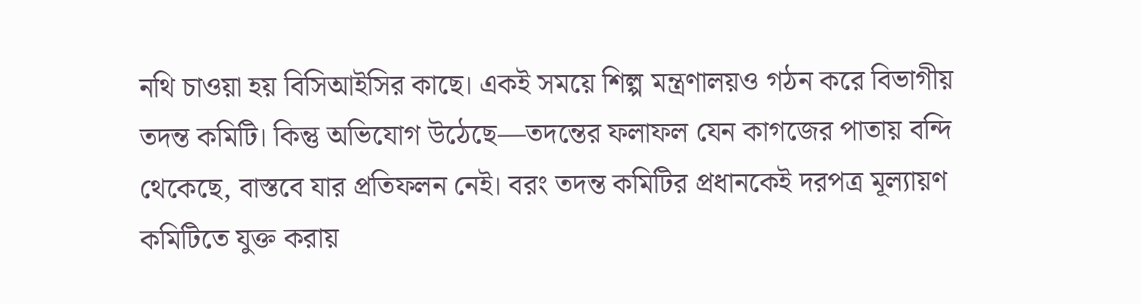নথি চাওয়া হয় বিসিআইসির কাছে। একই সময়ে শিল্প মন্ত্রণালয়ও গঠন করে বিভাগীয় তদন্ত কমিটি। কিন্তু অভিযোগ উঠেছে—তদন্তের ফলাফল যেন কাগজের পাতায় বন্দি থেকেছে, বাস্তবে যার প্রতিফলন নেই। বরং তদন্ত কমিটির প্রধানকেই দরপত্র মূল্যায়ণ কমিটিতে যুক্ত করায়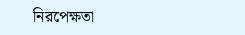নিরপেক্ষতা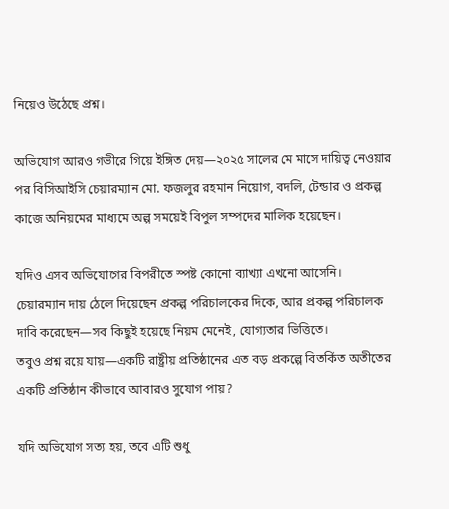নিয়েও উঠেছে প্রশ্ন।

অভিযোগ আরও গভীরে গিয়ে ইঙ্গিত দেয়—২০২৫ সালের মে মাসে দায়িত্ব নেওয়ার পর বিসিআইসি চেয়ারম্যান মো. ফজলুর রহমান নিয়োগ, বদলি, টেন্ডার ও প্রকল্প কাজে অনিয়মের মাধ্যমে অল্প সময়েই বিপুল সম্পদের মালিক হয়েছেন।

যদিও এসব অভিযোগের বিপরীতে স্পষ্ট কোনো ব্যাখ্যা এখনো আসেনি। চেয়ারম্যান দায় ঠেলে দিয়েছেন প্রকল্প পরিচালকের দিকে, আর প্রকল্প পরিচালক দাবি করেছেন—সব কিছুই হয়েছে নিয়ম মেনেই, যোগ্যতার ভিত্তিতে।
তবুও প্রশ্ন রয়ে যায়—একটি রাষ্ট্রীয় প্রতিষ্ঠানের এত বড় প্রকল্পে বিতর্কিত অতীতের একটি প্রতিষ্ঠান কীভাবে আবারও সুযোগ পায়?

যদি অভিযোগ সত্য হয়, তবে এটি শুধু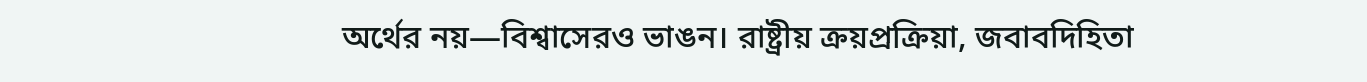অর্থের নয়—বিশ্বাসেরও ভাঙন। রাষ্ট্রীয় ক্রয়প্রক্রিয়া, জবাবদিহিতা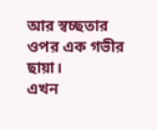আর স্বচ্ছতার ওপর এক গভীর ছায়া।
এখন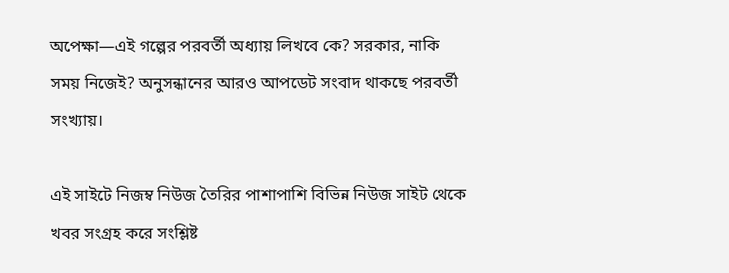অপেক্ষা—এই গল্পের পরবর্তী অধ্যায় লিখবে কে? সরকার, নাকি সময় নিজেই? অনুসন্ধানের আরও আপডেট সংবাদ থাকছে পরবর্তী সংখ্যায়।

এই সাইটে নিজম্ব নিউজ তৈরির পাশাপাশি বিভিন্ন নিউজ সাইট থেকে খবর সংগ্রহ করে সংশ্লিষ্ট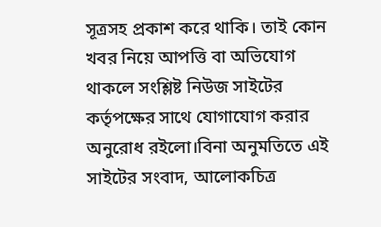সূত্রসহ প্রকাশ করে থাকি। তাই কোন খবর নিয়ে আপত্তি বা অভিযোগ থাকলে সংশ্লিষ্ট নিউজ সাইটের কর্তৃপক্ষের সাথে যোগাযোগ করার অনুরোধ রইলো।বিনা অনুমতিতে এই সাইটের সংবাদ, আলোকচিত্র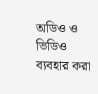অডিও ও ভিডিও ব্যবহার করা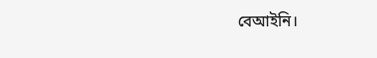বেআইনি।